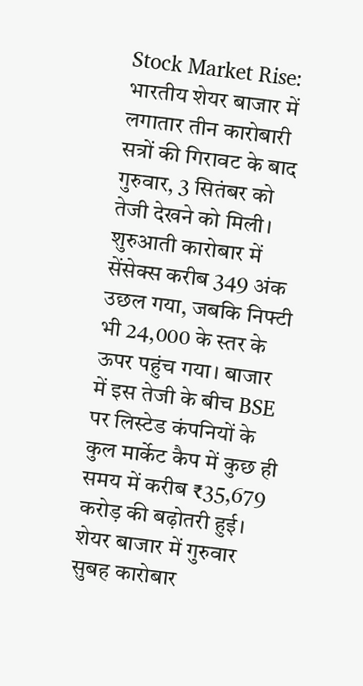Stock Market Rise: भारतीय शेयर बाजार में लगातार तीन कारोबारी सत्रों की गिरावट के बाद गुरुवार, 3 सितंबर को तेजी देखने को मिली। शुरुआती कारोबार में सेंसेक्स करीब 349 अंक उछल गया, जबकि निफ्टी भी 24,000 के स्तर के ऊपर पहुंच गया। बाजार में इस तेजी के बीच BSE पर लिस्टेड कंपनियों के कुल मार्केट कैप में कुछ ही समय में करीब ₹35,679 करोड़ की बढ़ोतरी हुई।
शेयर बाजार में गुरुवार सुबह कारोबार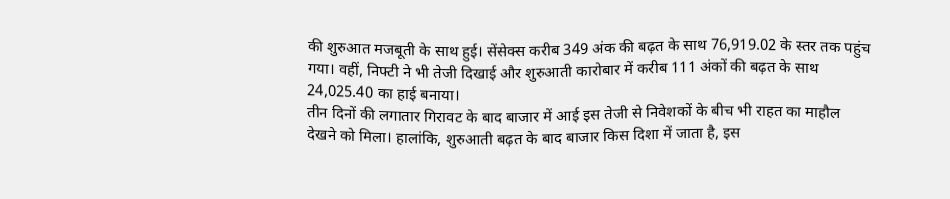की शुरुआत मजबूती के साथ हुई। सेंसेक्स करीब 349 अंक की बढ़त के साथ 76,919.02 के स्तर तक पहुंच गया। वहीं, निफ्टी ने भी तेजी दिखाई और शुरुआती कारोबार में करीब 111 अंकों की बढ़त के साथ 24,025.40 का हाई बनाया।
तीन दिनों की लगातार गिरावट के बाद बाजार में आई इस तेजी से निवेशकों के बीच भी राहत का माहौल देखने को मिला। हालांकि, शुरुआती बढ़त के बाद बाजार किस दिशा में जाता है, इस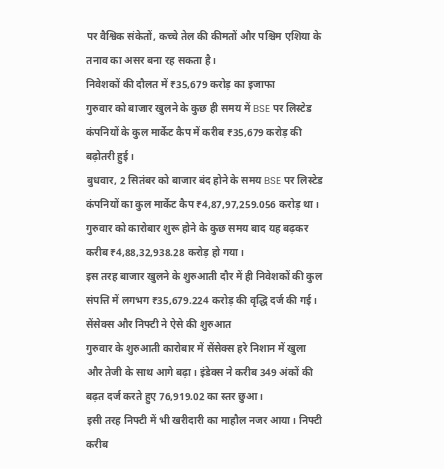पर वैश्विक संकेतों, कच्चे तेल की कीमतों और पश्चिम एशिया के तनाव का असर बना रह सकता है।
निवेशकों की दौलत में ₹35,679 करोड़ का इजाफा
गुरुवार को बाजार खुलने के कुछ ही समय में BSE पर लिस्टेड कंपनियों के कुल मार्केट कैप में करीब ₹35,679 करोड़ की बढ़ोतरी हुई।
बुधवार, 2 सितंबर को बाजार बंद होने के समय BSE पर लिस्टेड कंपनियों का कुल मार्केट कैप ₹4,87,97,259.056 करोड़ था। गुरुवार को कारोबार शुरू होने के कुछ समय बाद यह बढ़कर करीब ₹4,88,32,938.28 करोड़ हो गया।
इस तरह बाजार खुलने के शुरुआती दौर में ही निवेशकों की कुल संपत्ति में लगभग ₹35,679.224 करोड़ की वृद्धि दर्ज की गई।
सेंसेक्स और निफ्टी ने ऐसे की शुरुआत
गुरुवार के शुरुआती कारोबार में सेंसेक्स हरे निशान में खुला और तेजी के साथ आगे बढ़ा। इंडेक्स ने करीब 349 अंकों की बढ़त दर्ज करते हुए 76,919.02 का स्तर छुआ।
इसी तरह निफ्टी में भी खरीदारी का माहौल नजर आया। निफ्टी करीब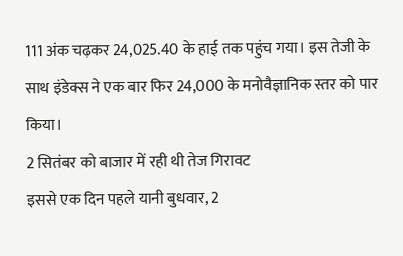111 अंक चढ़कर 24,025.40 के हाई तक पहुंच गया। इस तेजी के साथ इंडेक्स ने एक बार फिर 24,000 के मनोवैज्ञानिक स्तर को पार किया।
2 सितंबर को बाजार में रही थी तेज गिरावट
इससे एक दिन पहले यानी बुधवार, 2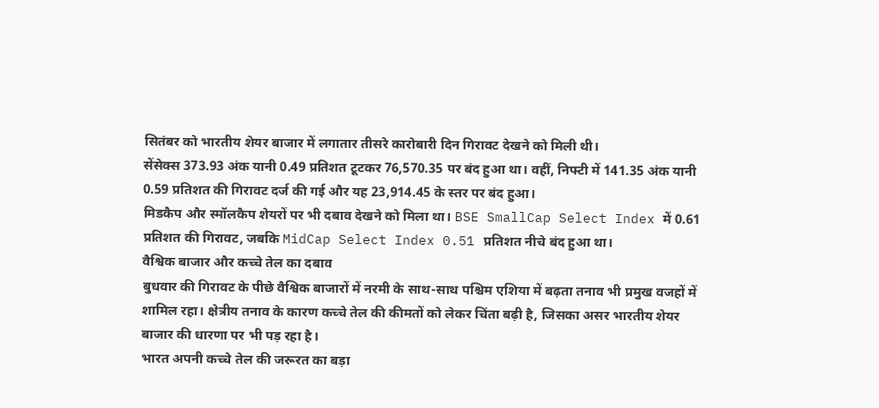सितंबर को भारतीय शेयर बाजार में लगातार तीसरे कारोबारी दिन गिरावट देखने को मिली थी।
सेंसेक्स 373.93 अंक यानी 0.49 प्रतिशत टूटकर 76,570.35 पर बंद हुआ था। वहीं, निफ्टी में 141.35 अंक यानी 0.59 प्रतिशत की गिरावट दर्ज की गई और यह 23,914.45 के स्तर पर बंद हुआ।
मिडकैप और स्मॉलकैप शेयरों पर भी दबाव देखने को मिला था। BSE SmallCap Select Index में 0.61 प्रतिशत की गिरावट, जबकि MidCap Select Index 0.51 प्रतिशत नीचे बंद हुआ था।
वैश्विक बाजार और कच्चे तेल का दबाव
बुधवार की गिरावट के पीछे वैश्विक बाजारों में नरमी के साथ-साथ पश्चिम एशिया में बढ़ता तनाव भी प्रमुख वजहों में शामिल रहा। क्षेत्रीय तनाव के कारण कच्चे तेल की कीमतों को लेकर चिंता बढ़ी है, जिसका असर भारतीय शेयर बाजार की धारणा पर भी पड़ रहा है।
भारत अपनी कच्चे तेल की जरूरत का बड़ा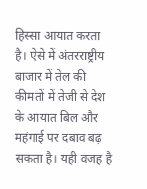हिस्सा आयात करता है। ऐसे में अंतरराष्ट्रीय बाजार में तेल की कीमतों में तेजी से देश के आयात बिल और महंगाई पर दबाव बढ़ सकता है। यही वजह है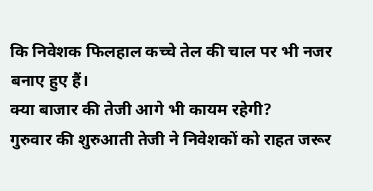कि निवेशक फिलहाल कच्चे तेल की चाल पर भी नजर बनाए हुए हैं।
क्या बाजार की तेजी आगे भी कायम रहेगी?
गुरुवार की शुरुआती तेजी ने निवेशकों को राहत जरूर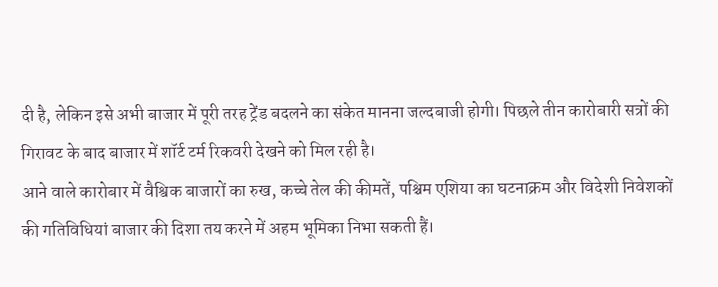दी है, लेकिन इसे अभी बाजार में पूरी तरह ट्रेंड बदलने का संकेत मानना जल्दबाजी होगी। पिछले तीन कारोबारी सत्रों की गिरावट के बाद बाजार में शॉर्ट टर्म रिकवरी देखने को मिल रही है।
आने वाले कारोबार में वैश्विक बाजारों का रुख, कच्चे तेल की कीमतें, पश्चिम एशिया का घटनाक्रम और विदेशी निवेशकों की गतिविधियां बाजार की दिशा तय करने में अहम भूमिका निभा सकती हैं।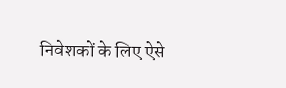निवेशकों के लिए ऐसे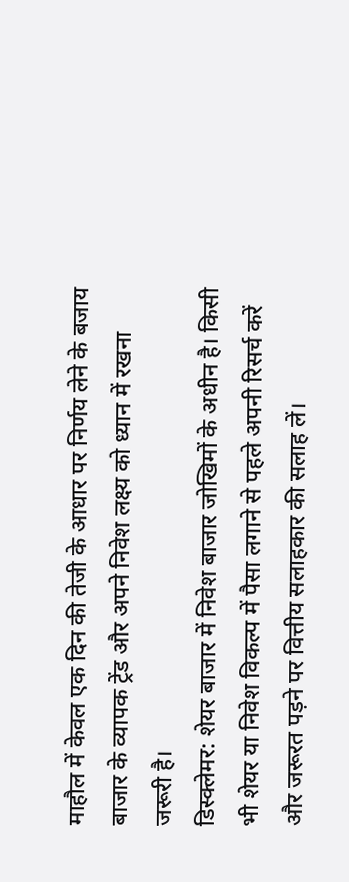माहौल में केवल एक दिन की तेजी के आधार पर निर्णय लेने के बजाय बाजार के व्यापक ट्रेंड और अपने निवेश लक्ष्य को ध्यान में रखना जरूरी है।
डिस्क्लेमर: शेयर बाजार में निवेश बाजार जोखिमों के अधीन है। किसी भी शेयर या निवेश विकल्प में पैसा लगाने से पहले अपनी रिसर्च करें और जरूरत पड़ने पर वित्तीय सलाहकार की सलाह लें।